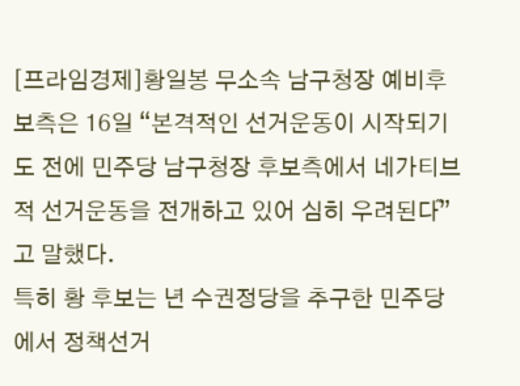[프라임경제]황일봉 무소속 남구청장 예비후보측은 16일 “본격적인 선거운동이 시작되기도 전에 민주당 남구청장 후보측에서 네가티브적 선거운동을 전개하고 있어 심히 우려된다̋”고 말했다.
특히 황 후보는 년 수권정당을 추구한 민주당에서 정책선거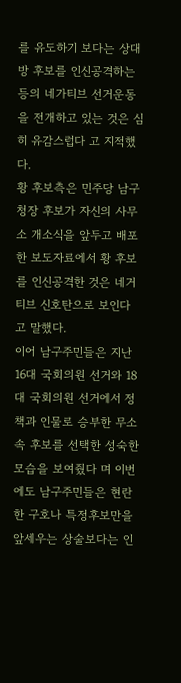를 유도하기 보다는 상대방 후보를 인신공격하는 등의 네가티브 선거운동을 전개하고 있는 것은 심히 유감스럽다 고 지적했다.
황 후보측은 민주당 남구청장 후보가 자신의 사무소 개소식을 앞두고 배포한 보도자료에서 황 후보를 인신공격한 것은 네거티브 신호탄으로 보인다 고 말했다.
이어 남구주민들은 지난 16대 국회의원 선거와 18대 국회의원 선거에서 정책과 인물로 승부한 무소속 후보를 선택한 성숙한 모습을 보여줬다 며 이번에도 남구주민들은 현란한 구호나 특정후보만을 앞세우는 상술보다는 인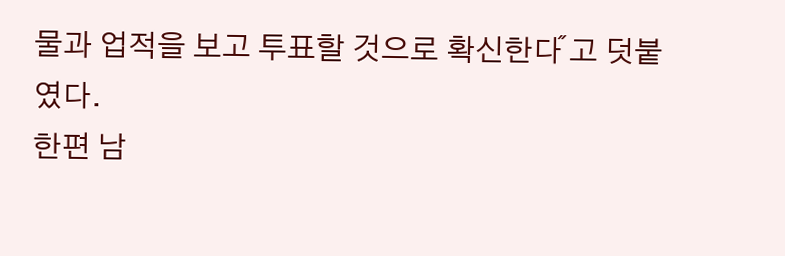물과 업적을 보고 투표할 것으로 확신한다̋ 고 덧붙였다.
한편 남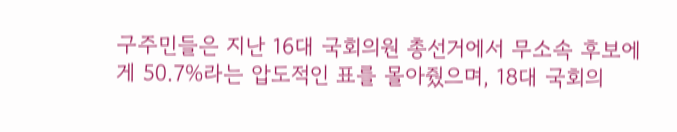구주민들은 지난 16대 국회의원 총선거에서 무소속 후보에게 50.7%라는 압도적인 표를 몰아줬으며, 18대 국회의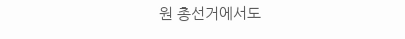원 총선거에서도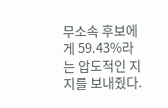무소속 후보에게 59.43%라는 압도적인 지지를 보내줬다.